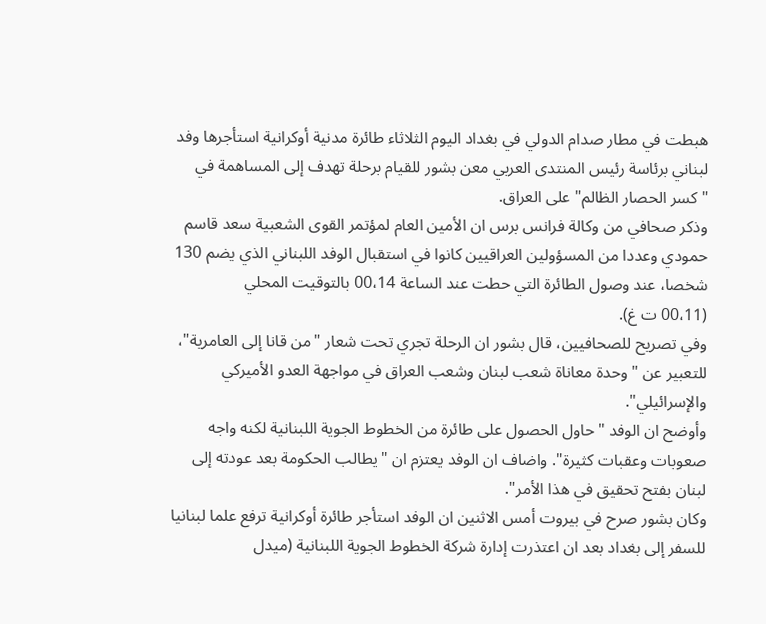هبطت في مطار صدام الدولي في بغداد اليوم الثلاثاء طائرة مدنية أوكرانية استأجرها وفد لبناني برئاسة رئيس المنتدى العربي معن بشور للقيام برحلة تهدف إلى المساهمة في "كسر الحصار الظالم" على العراق.
وذكر صحافي من وكالة فرانس برس ان الأمين العام لمؤتمر القوى الشعبية سعد قاسم حمودي وعددا من المسؤولين العراقيين كانوا في استقبال الوفد اللبناني الذي يضم 130 شخصا، عند وصول الطائرة التي حطت عند الساعة 00،14 بالتوقيت المحلي
(00،11 ت غ).
وفي تصريح للصحافيين، قال بشور ان الرحلة تجري تحت شعار "من قانا إلى العامرية"، للتعبير عن "وحدة معاناة شعب لبنان وشعب العراق في مواجهة العدو الأميركي والإسرائيلي".
وأوضح ان الوفد "حاول الحصول على طائرة من الخطوط الجوية اللبنانية لكنه واجه صعوبات وعقبات كثيرة". واضاف ان الوفد يعتزم ان "يطالب الحكومة بعد عودته إلى لبنان بفتح تحقيق في هذا الأمر".
وكان بشور صرح في بيروت أمس الاثنين ان الوفد استأجر طائرة أوكرانية ترفع علما لبنانيا للسفر إلى بغداد بعد ان اعتذرت إدارة شركة الخطوط الجوية اللبنانية (ميدل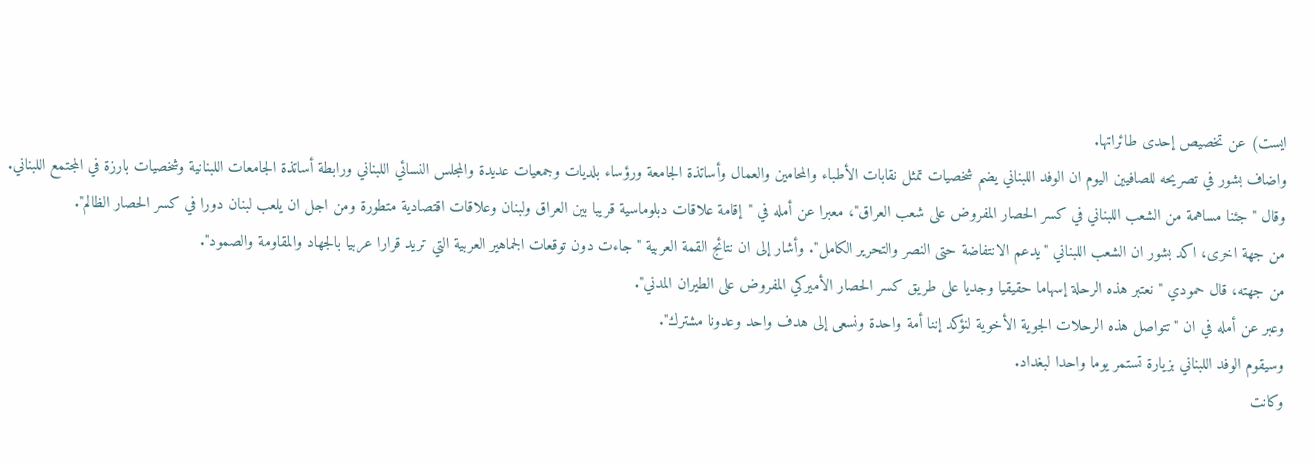ايست) عن تخصيص إحدى طائراتها.
واضاف بشور في تصريحه للصافيين اليوم ان الوفد اللبناني يضم شخصيات تمثل نقابات الأطباء والمحامين والعمال وأساتذة الجامعة ورؤساء بلديات وجمعيات عديدة والمجلس النسائي اللبناني ورابطة أساتذة الجامعات اللبنانية وشخصيات بارزة في المجتمع اللبناني.
وقال "جئنا مساهمة من الشعب اللبناني في كسر الحصار المفروض على شعب العراق"، معبرا عن أمله في "إقامة علاقات دبلوماسية قريبا بين العراق ولبنان وعلاقات اقتصادية متطورة ومن اجل ان يلعب لبنان دورا في كسر الحصار الظالم".
من جهة اخرى، اكد بشور ان الشعب اللبناني "يدعم الانتفاضة حتى النصر والتحرير الكامل". وأشار إلى ان نتائج القمة العربية "جاءت دون توقعات الجماهير العربية التي تريد قرارا عربيا بالجهاد والمقاومة والصمود".
من جهته، قال حمودي "نعتبر هذه الرحلة إسهاما حقيقيا وجديا على طريق كسر الحصار الأميركي المفروض على الطيران المدني".
وعبر عن أمله في ان "تتواصل هذه الرحلات الجوية الأخوية لنؤكد إننا أمة واحدة ونسعى إلى هدف واحد وعدونا مشترك".
وسيقوم الوفد اللبناني بزيارة تستمر يوما واحدا لبغداد.
وكانت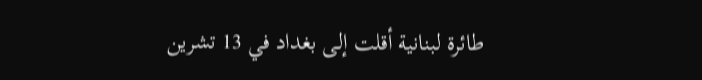طائرة لبنانية أقلت إلى بغداد في 13 تشرين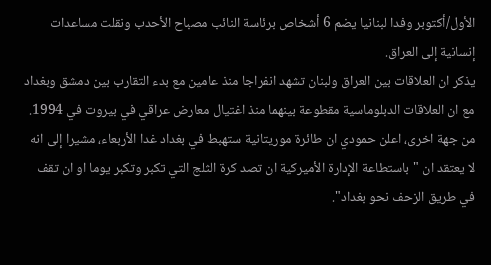الأول/أكتوبر وفدا لبنانيا يضم 6 أشخاص برئاسة النائب مصباح الأحدب ونقلت مساعدات إنسانية إلى العراق.
يذكر ان العلاقات بين العراق ولبنان تشهد انفراجا منذ عامين مع بدء التقارب بين دمشق وبغداد مع ان العلاقات الدبلوماسية مقطوعة بينهما منذ اغتيال معارض عراقي في بيروت في 1994.
من جهة اخرى، اعلن حمودي ان طائرة موريتانية ستهبط في بغداد غدا الأربعاء، مشيرا إلى انه لا يعتقد ان "باستطاعة الإدارة الأميركية ان تصد كرة الثلج التي تكبر وتكبر يوما او ان تقف في طريق الزحف نحو بغداد".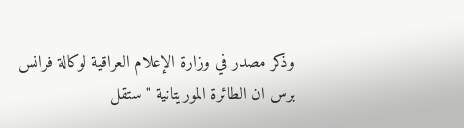وذكر مصدر في وزارة الإعلام العراقية لوكالة فرانس برس ان الطائرة الموريتانية "ستقل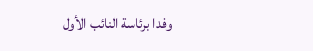وفدا برئاسة النائب الأول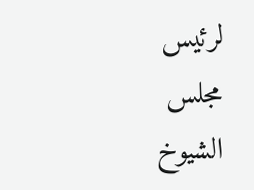لرئيس مجلس الشيوخ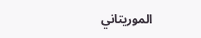الموريتاني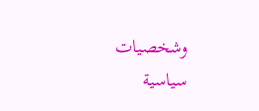وشخصيات سياسية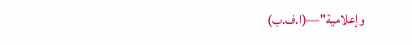وإعلامية"—(ا.ف.ب)